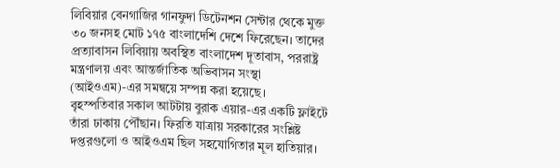লিবিয়ার বেনগাজির গানফুদা ডিটেনশন সেন্টার থেকে মুক্ত ৩০ জনসহ মোট ১৭৫ বাংলাদেশি দেশে ফিরেছেন। তাদের প্রত্যাবাসন লিবিয়ায় অবস্থিত বাংলাদেশ দূতাবাস, পররাষ্ট্র মন্ত্রণালয় এবং আন্তর্জাতিক অভিবাসন সংস্থা (আইওএম)-এর সমন্বয়ে সম্পন্ন করা হয়েছে।
বৃহস্পতিবার সকাল আটটায় বুরাক এয়ার-এর একটি ফ্লাইটে তাঁরা ঢাকায় পৌঁছান। ফিরতি যাত্রায় সরকারের সংশ্লিষ্ট দপ্তরগুলো ও আইওএম ছিল সহযোগিতার মূল হাতিয়ার।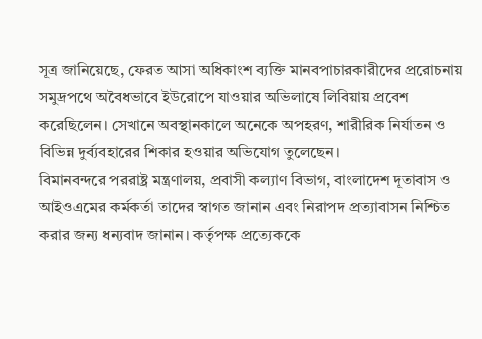সূত্র জানিয়েছে, ফেরত আসা অধিকাংশ ব্যক্তি মানবপাচারকারীদের প্ররোচনায় সমুদ্রপথে অবৈধভাবে ইউরোপে যাওয়ার অভিলাষে লিবিয়ায় প্রবেশ করেছিলেন। সেখানে অবস্থানকালে অনেকে অপহরণ, শারীরিক নির্যাতন ও বিভিন্ন দুর্ব্যবহারের শিকার হওয়ার অভিযোগ তুলেছেন।
বিমানবন্দরে পররাষ্ট্র মন্ত্রণালয়, প্রবাসী কল্যাণ বিভাগ, বাংলাদেশ দূতাবাস ও আইওএমের কর্মকর্তা তাদের স্বাগত জানান এবং নিরাপদ প্রত্যাবাসন নিশ্চিত করার জন্য ধন্যবাদ জানান। কর্তৃপক্ষ প্রত্যেককে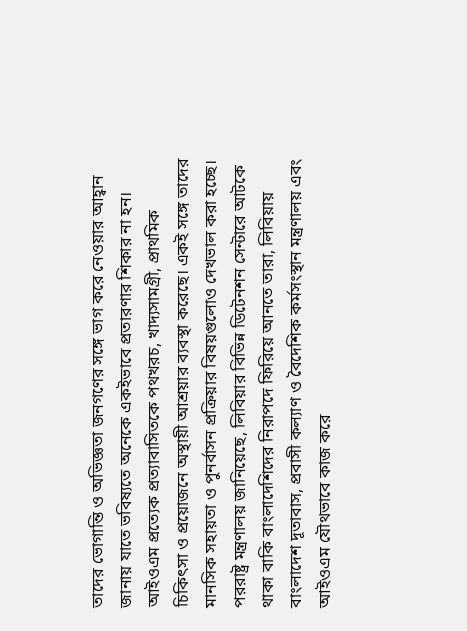তাদের ভোগান্তি ও অভিজ্ঞতা জনগণের সঙ্গে ভাগ করে নেওয়ার আহ্বান জানায় যাতে ভবিষ্যতে অনেকে একইভাবে প্রতারণার শিকার না হন।
আইওএম প্রত্যেক প্রত্যাবাসিতকে পথখরচ, খাদ্যসামগ্রী, প্রাথমিক চিকিৎসা ও প্রয়োজনে অস্থায়ী আশ্রয়ার ব্যবস্থা করেছে। একই সঙ্গে তাদের মানসিক সহায়তা ও পুনর্বাসন প্রক্রিয়ার বিষয়গুলোও দেখভাল করা হচ্ছে।
পররাষ্ট্র মন্ত্রণালয় জানিয়েছে, লিবিয়ার বিভিন্ন ডিটেনশন সেন্টারে আটকে থাকা বাকি বাংলাদেশিদের নিরাপদে ফিরিয়ে আনতে তারা, লিবিয়ায় বাংলাদেশ দূতাবাস, প্রবাসী কল্যাণ ও বৈদেশিক কর্মসংস্থান মন্ত্রণালয় এবং আইওএম যৌথভাবে কাজ করে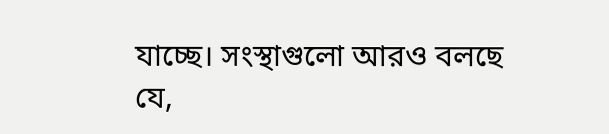যাচ্ছে। সংস্থাগুলো আরও বলছে যে,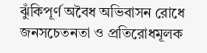ঝুঁকিপূর্ণ অবৈধ অভিবাসন রোধে জনসচেতনতা ও প্রতিরোধমূলক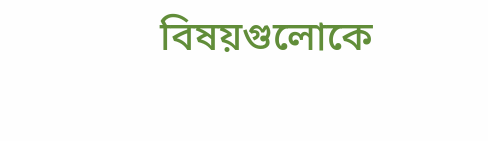বিষয়গুলোকে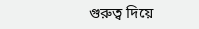গুরুত্ব দিয়ে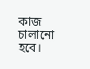কাজ চালানো হবে।